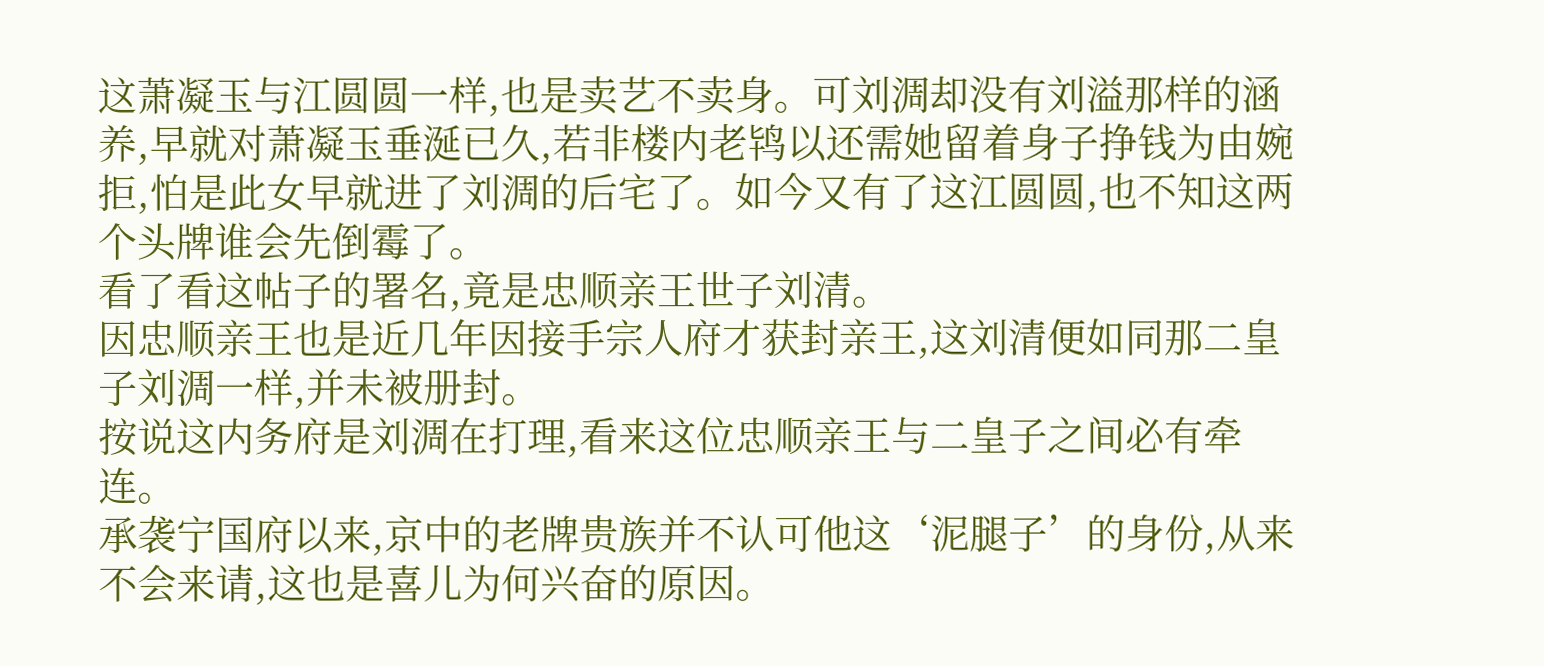这萧凝玉与江圆圆一样,也是卖艺不卖身。可刘淍却没有刘溢那样的涵养,早就对萧凝玉垂涎已久,若非楼内老鸨以还需她留着身子挣钱为由婉拒,怕是此女早就进了刘淍的后宅了。如今又有了这江圆圆,也不知这两个头牌谁会先倒霉了。
看了看这帖子的署名,竟是忠顺亲王世子刘清。
因忠顺亲王也是近几年因接手宗人府才获封亲王,这刘清便如同那二皇子刘淍一样,并未被册封。
按说这内务府是刘淍在打理,看来这位忠顺亲王与二皇子之间必有牵连。
承袭宁国府以来,京中的老牌贵族并不认可他这‘泥腿子’的身份,从来不会来请,这也是喜儿为何兴奋的原因。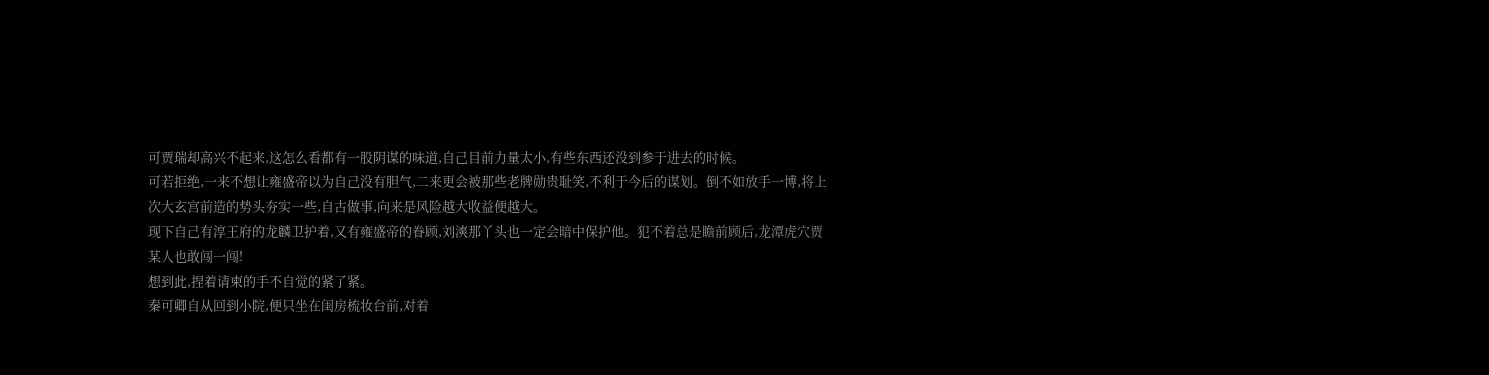可贾瑞却高兴不起来,这怎么看都有一股阴谋的味道,自己目前力量太小,有些东西还没到参于进去的时候。
可若拒绝,一来不想让雍盛帝以为自己没有胆气,二来更会被那些老牌勋贵耻笑,不利于今后的谋划。倒不如放手一博,将上次大玄宫前造的势头夯实一些,自古做事,向来是风险越大收益便越大。
现下自己有淳王府的龙麟卫护着,又有雍盛帝的眷顾,刘漺那丫头也一定会暗中保护他。犯不着总是瞻前顾后,龙潭虎穴贾某人也敢闯一闯!
想到此,捏着请柬的手不自觉的紧了紧。
秦可卿自从回到小院,便只坐在闺房梳妆台前,对着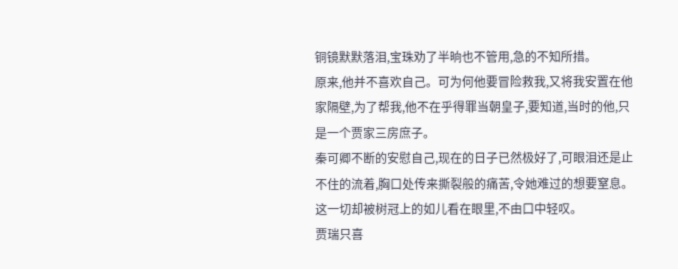铜镜默默落泪,宝珠劝了半晌也不管用,急的不知所措。
原来,他并不喜欢自己。可为何他要冒险救我,又将我安置在他家隔壁,为了帮我,他不在乎得罪当朝皇子,要知道,当时的他,只是一个贾家三房庶子。
秦可卿不断的安慰自己,现在的日子已然极好了,可眼泪还是止不住的流着,胸口处传来撕裂般的痛苦,令她难过的想要窒息。
这一切却被树冠上的如儿看在眼里,不由口中轻叹。
贾瑞只喜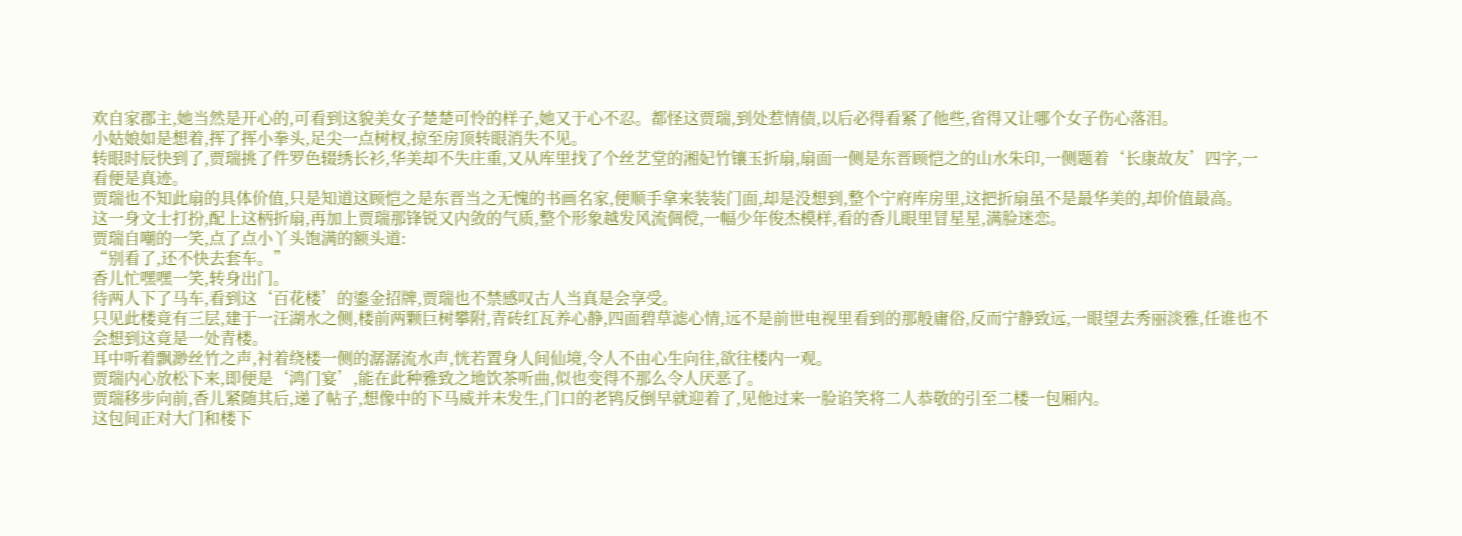欢自家郡主,她当然是开心的,可看到这貌美女子楚楚可怜的样子,她又于心不忍。都怪这贾瑞,到处惹情债,以后必得看紧了他些,省得又让哪个女子伤心落泪。
小姑娘如是想着,挥了挥小拳头,足尖一点树杈,掠至房顶转眼消失不见。
转眼时辰快到了,贾瑞挑了件罗色辍绣长衫,华美却不失庄重,又从库里找了个丝艺堂的湘妃竹镶玉折扇,扇面一侧是东晋顾恺之的山水朱印,一侧题着‘长康故友’四字,一看便是真迹。
贾瑞也不知此扇的具体价值,只是知道这顾恺之是东晋当之无愧的书画名家,便顺手拿来装装门面,却是没想到,整个宁府库房里,这把折扇虽不是最华美的,却价值最高。
这一身文士打扮,配上这柄折扇,再加上贾瑞那锋锐又内敛的气质,整个形象越发风流倜傥,一幅少年俊杰模样,看的香儿眼里冒星星,满脸迷恋。
贾瑞自嘲的一笑,点了点小丫头饱满的额头道:
“别看了,还不快去套车。”
香儿忙嘿嘿一笑,转身出门。
待两人下了马车,看到这‘百花楼’的鎏金招牌,贾瑞也不禁感叹古人当真是会享受。
只见此楼竟有三层,建于一汪湖水之侧,楼前两颗巨树攀附,青砖红瓦养心静,四面碧草滤心情,远不是前世电视里看到的那般庸俗,反而宁静致远,一眼望去秀丽淡雅,任谁也不会想到这竟是一处青楼。
耳中听着飘渺丝竹之声,衬着绕楼一侧的潺潺流水声,恍若置身人间仙境,令人不由心生向往,欲往楼内一观。
贾瑞内心放松下来,即便是‘鸿门宴’,能在此种雅致之地饮茶听曲,似也变得不那么令人厌恶了。
贾瑞移步向前,香儿紧随其后,递了帖子,想像中的下马威并未发生,门口的老鸨反倒早就迎着了,见他过来一脸谄笑将二人恭敬的引至二楼一包厢内。
这包间正对大门和楼下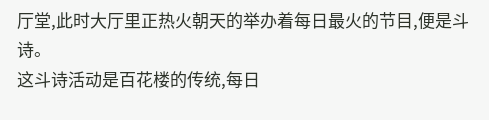厅堂,此时大厅里正热火朝天的举办着每日最火的节目,便是斗诗。
这斗诗活动是百花楼的传统,每日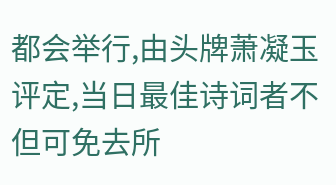都会举行,由头牌萧凝玉评定,当日最佳诗词者不但可免去所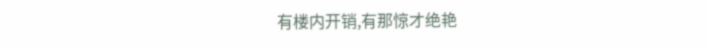有楼内开销,有那惊才绝艳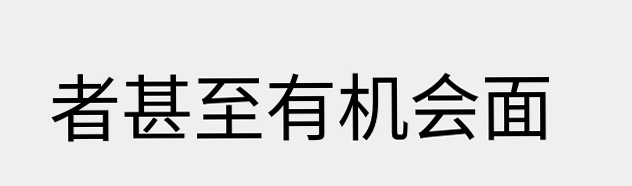者甚至有机会面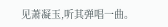见萧凝玉,听其弹唱一曲。